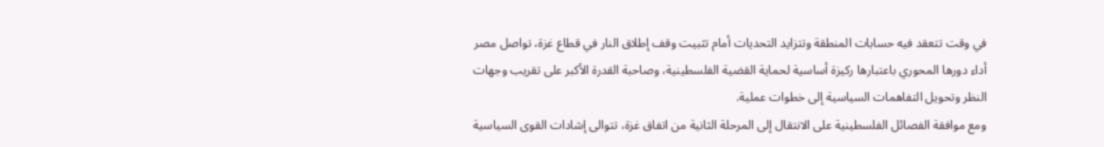في وقت تتعقد فيه حسابات المنطقة وتتزايد التحديات أمام تثبيت وقف إطلاق النار في قطاع غزة، تواصل مصر أداء دورها المحوري باعتبارها ركيزة أساسية لحماية القضية الفلسطينية، وصاحبة القدرة الأكبر على تقريب وجهات النظر وتحويل التفاهمات السياسية إلى خطوات عملية.
ومع موافقة الفصائل الفلسطينية على الانتقال إلى المرحلة الثانية من اتفاق غزة، تتوالى إشادات القوى السياسية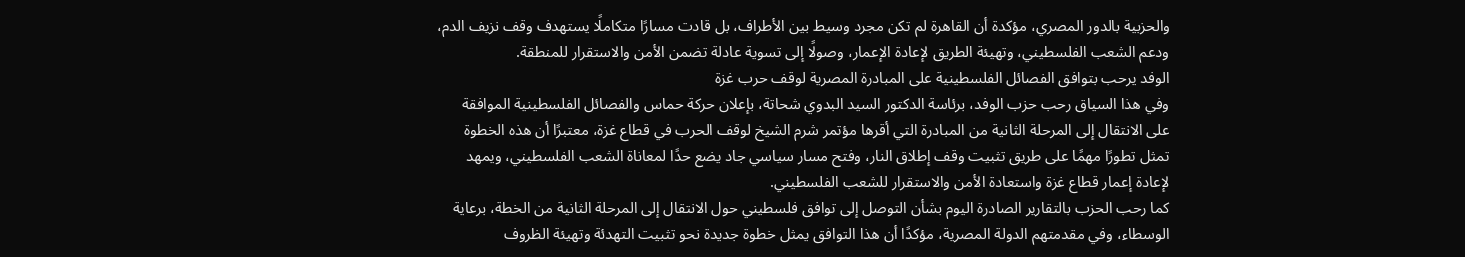والحزبية بالدور المصري، مؤكدة أن القاهرة لم تكن مجرد وسيط بين الأطراف، بل قادت مسارًا متكاملًا يستهدف وقف نزيف الدم، ودعم الشعب الفلسطيني، وتهيئة الطريق لإعادة الإعمار، وصولًا إلى تسوية عادلة تضمن الأمن والاستقرار للمنطقة.
الوفد يرحب بتوافق الفصائل الفلسطينية على المبادرة المصرية لوقف حرب غزة
وفي هذا السياق رحب حزب الوفد، برئاسة الدكتور السيد البدوي شحاتة، بإعلان حركة حماس والفصائل الفلسطينية الموافقة على الانتقال إلى المرحلة الثانية من المبادرة التي أقرها مؤتمر شرم الشيخ لوقف الحرب في قطاع غزة، معتبرًا أن هذه الخطوة تمثل تطورًا مهمًا على طريق تثبيت وقف إطلاق النار، وفتح مسار سياسي جاد يضع حدًا لمعاناة الشعب الفلسطيني، ويمهد لإعادة إعمار قطاع غزة واستعادة الأمن والاستقرار للشعب الفلسطيني.
كما رحب الحزب بالتقارير الصادرة اليوم بشأن التوصل إلى توافق فلسطيني حول الانتقال إلى المرحلة الثانية من الخطة، برعاية الوسطاء، وفي مقدمتهم الدولة المصرية، مؤكدًا أن هذا التوافق يمثل خطوة جديدة نحو تثبيت التهدئة وتهيئة الظروف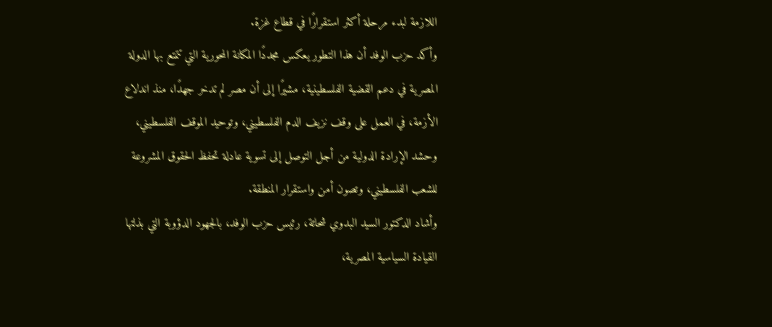اللازمة لبدء مرحلة أكثر استقرارًا في قطاع غزة.
وأكد حزب الوفد أن هذا التطور يعكس مجددًا المكانة المحورية التي تتمتع بها الدولة المصرية في دعم القضية الفلسطينية، مشيرًا إلى أن مصر لم تدخر جهدًا، منذ اندلاع الأزمة، في العمل على وقف نزيف الدم الفلسطيني، وتوحيد الموقف الفلسطيني، وحشد الإرادة الدولية من أجل التوصل إلى تسوية عادلة تحفظ الحقوق المشروعة للشعب الفلسطيني، وتصون أمن واستقرار المنطقة.
وأشاد الدكتور السيد البدوي شحاتة، رئيس حزب الوفد، بالجهود الدؤوبة التي بذلتها القيادة السياسية المصرية،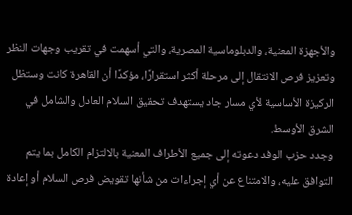والأجهزة المعنية، والدبلوماسية المصرية، والتي أسهمت في تقريب وجهات النظر وتعزيز فرص الانتقال إلى مرحلة أكثر استقرارًا، مؤكدًا أن القاهرة كانت وستظل الركيزة الأساسية لأي مسار جاد يستهدف تحقيق السلام العادل والشامل في الشرق الأوسط.
وجدد حزب الوفد دعوته إلى جميع الأطراف المعنية بالالتزام الكامل بما يتم التوافق عليه، والامتناع عن أي إجراءات من شأنها تقويض فرص السلام أو إعادة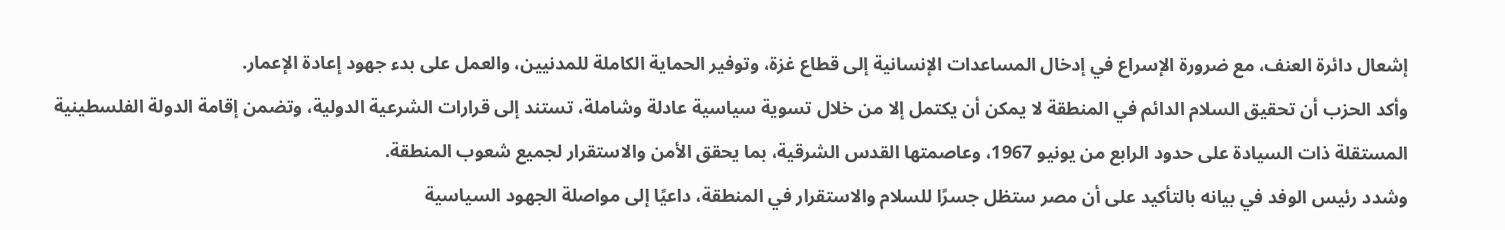إشعال دائرة العنف، مع ضرورة الإسراع في إدخال المساعدات الإنسانية إلى قطاع غزة، وتوفير الحماية الكاملة للمدنيين، والعمل على بدء جهود إعادة الإعمار.
وأكد الحزب أن تحقيق السلام الدائم في المنطقة لا يمكن أن يكتمل إلا من خلال تسوية سياسية عادلة وشاملة، تستند إلى قرارات الشرعية الدولية، وتضمن إقامة الدولة الفلسطينية المستقلة ذات السيادة على حدود الرابع من يونيو 1967، وعاصمتها القدس الشرقية، بما يحقق الأمن والاستقرار لجميع شعوب المنطقة.
وشدد رئيس الوفد في بيانه بالتأكيد على أن مصر ستظل جسرًا للسلام والاستقرار في المنطقة، داعيًا إلى مواصلة الجهود السياسية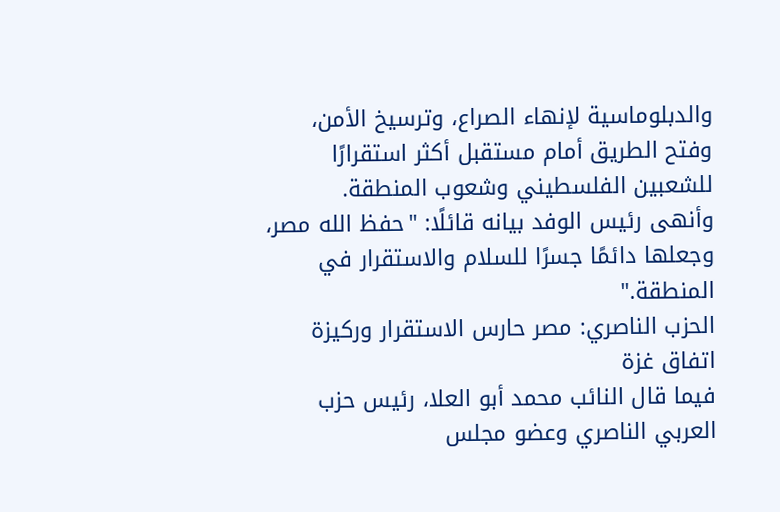والدبلوماسية لإنهاء الصراع، وترسيخ الأمن، وفتح الطريق أمام مستقبل أكثر استقرارًا للشعبين الفلسطيني وشعوب المنطقة.
وأنهى رئيس الوفد بيانه قائلًا: "حفظ الله مصر، وجعلها دائمًا جسرًا للسلام والاستقرار في المنطقة."
الحزب الناصري: مصر حارس الاستقرار وركيزة اتفاق غزة
فيما قال النائب محمد أبو العلا، رئيس حزب العربي الناصري وعضو مجلس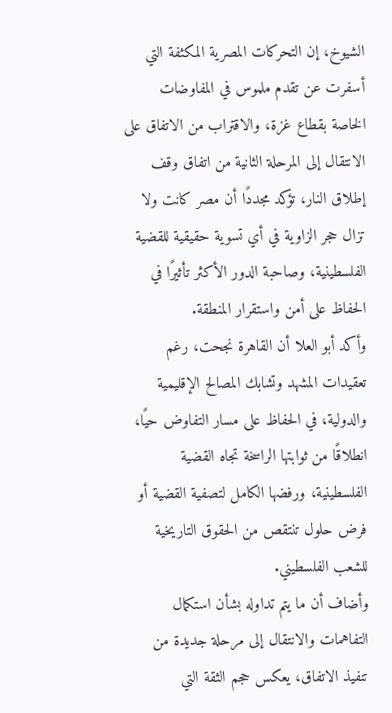الشيوخ، إن التحركات المصرية المكثفة التي أسفرت عن تقدم ملموس في المفاوضات الخاصة بقطاع غزة، والاقتراب من الاتفاق على الانتقال إلى المرحلة الثانية من اتفاق وقف إطلاق النار، تؤكد مجددًا أن مصر كانت ولا تزال حجر الزاوية في أي تسوية حقيقية للقضية الفلسطينية، وصاحبة الدور الأكثر تأثيرًا في الحفاظ على أمن واستقرار المنطقة.
وأكد أبو العلا أن القاهرة نجحت، رغم تعقيدات المشهد وتشابك المصالح الإقليمية والدولية، في الحفاظ على مسار التفاوض حيًا، انطلاقًا من ثوابتها الراسخة تجاه القضية الفلسطينية، ورفضها الكامل لتصفية القضية أو فرض حلول تنتقص من الحقوق التاريخية للشعب الفلسطيني.
وأضاف أن ما يتم تداوله بشأن استكمال التفاهمات والانتقال إلى مرحلة جديدة من تنفيذ الاتفاق، يعكس حجم الثقة التي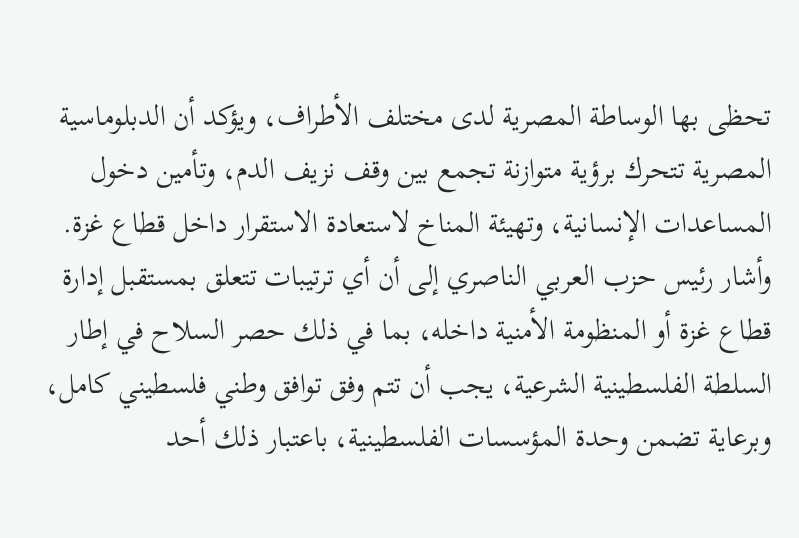تحظى بها الوساطة المصرية لدى مختلف الأطراف، ويؤكد أن الدبلوماسية المصرية تتحرك برؤية متوازنة تجمع بين وقف نزيف الدم، وتأمين دخول المساعدات الإنسانية، وتهيئة المناخ لاستعادة الاستقرار داخل قطاع غزة.
وأشار رئيس حزب العربي الناصري إلى أن أي ترتيبات تتعلق بمستقبل إدارة قطاع غزة أو المنظومة الأمنية داخله، بما في ذلك حصر السلاح في إطار السلطة الفلسطينية الشرعية، يجب أن تتم وفق توافق وطني فلسطيني كامل، وبرعاية تضمن وحدة المؤسسات الفلسطينية، باعتبار ذلك أحد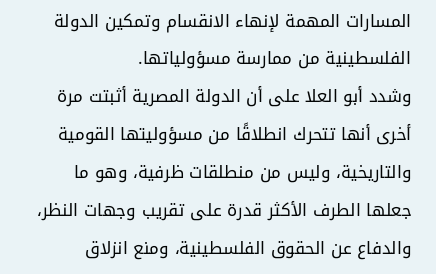المسارات المهمة لإنهاء الانقسام وتمكين الدولة الفلسطينية من ممارسة مسؤولياتها.
وشدد أبو العلا على أن الدولة المصرية أثبتت مرة أخرى أنها تتحرك انطلاقًا من مسؤوليتها القومية والتاريخية، وليس من منطلقات ظرفية، وهو ما جعلها الطرف الأكثر قدرة على تقريب وجهات النظر، والدفاع عن الحقوق الفلسطينية، ومنع انزلاق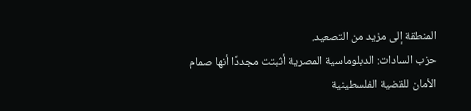المنطقة إلى مزيد من التصعيد.
حزب السادات: الدبلوماسية المصرية أثبتت مجددًا أنها صمام الأمان للقضية الفلسطينية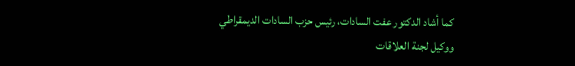كما أشاد الدكتور عفت السادات، رئيس حزب السادات الديمقراطي ووكيل لجنة العلاقات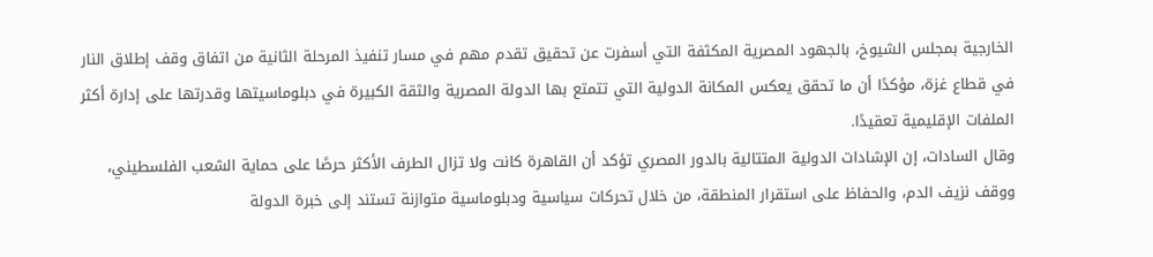الخارجية بمجلس الشيوخ، بالجهود المصرية المكثفة التي أسفرت عن تحقيق تقدم مهم في مسار تنفيذ المرحلة الثانية من اتفاق وقف إطلاق النار في قطاع غزة، مؤكدًا أن ما تحقق يعكس المكانة الدولية التي تتمتع بها الدولة المصرية والثقة الكبيرة في دبلوماسيتها وقدرتها على إدارة أكثر الملفات الإقليمية تعقيدًا.
وقال السادات، إن الإشادات الدولية المتتالية بالدور المصري تؤكد أن القاهرة كانت ولا تزال الطرف الأكثر حرصًا على حماية الشعب الفلسطيني، ووقف نزيف الدم، والحفاظ على استقرار المنطقة، من خلال تحركات سياسية ودبلوماسية متوازنة تستند إلى خبرة الدولة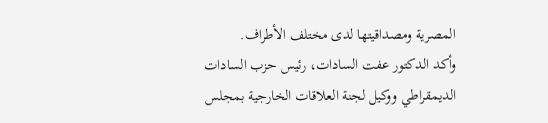المصرية ومصداقيتها لدى مختلف الأطراف.
وأكد الدكتور عفت السادات، رئيس حزب السادات الديمقراطي ووكيل لجنة العلاقات الخارجية بمجلس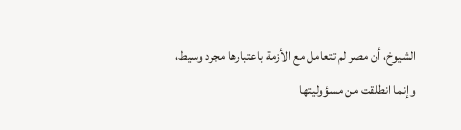الشيوخ، أن مصر لم تتعامل مع الأزمة باعتبارها مجرد وسيط، وإنما انطلقت من مسؤوليتها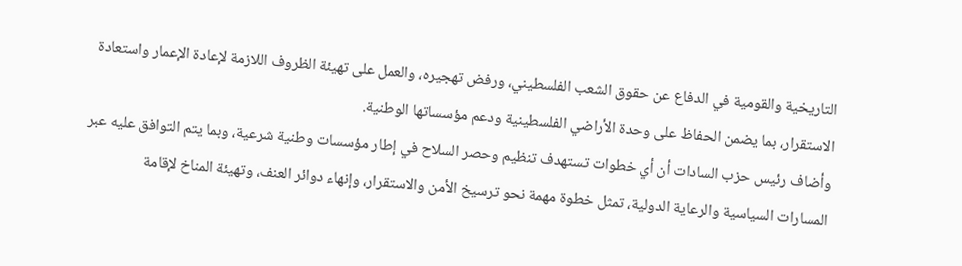التاريخية والقومية في الدفاع عن حقوق الشعب الفلسطيني، ورفض تهجيره، والعمل على تهيئة الظروف اللازمة لإعادة الإعمار واستعادة الاستقرار، بما يضمن الحفاظ على وحدة الأراضي الفلسطينية ودعم مؤسساتها الوطنية.
وأضاف رئيس حزب السادات أن أي خطوات تستهدف تنظيم وحصر السلاح في إطار مؤسسات وطنية شرعية، وبما يتم التوافق عليه عبر المسارات السياسية والرعاية الدولية، تمثل خطوة مهمة نحو ترسيخ الأمن والاستقرار، وإنهاء دوائر العنف، وتهيئة المناخ لإقامة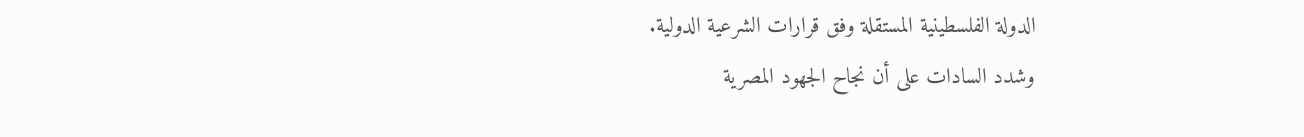الدولة الفلسطينية المستقلة وفق قرارات الشرعية الدولية.
وشدد السادات على أن نجاح الجهود المصرية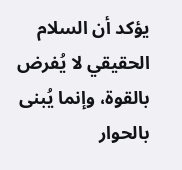يؤكد أن السلام الحقيقي لا يُفرض بالقوة، وإنما يُبنى بالحوار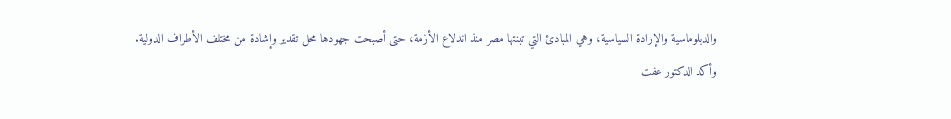والدبلوماسية والإرادة السياسية، وهي المبادئ التي تبنتها مصر منذ اندلاع الأزمة، حتى أصبحت جهودها محل تقدير وإشادة من مختلف الأطراف الدولية.
وأكد الدكتور عفت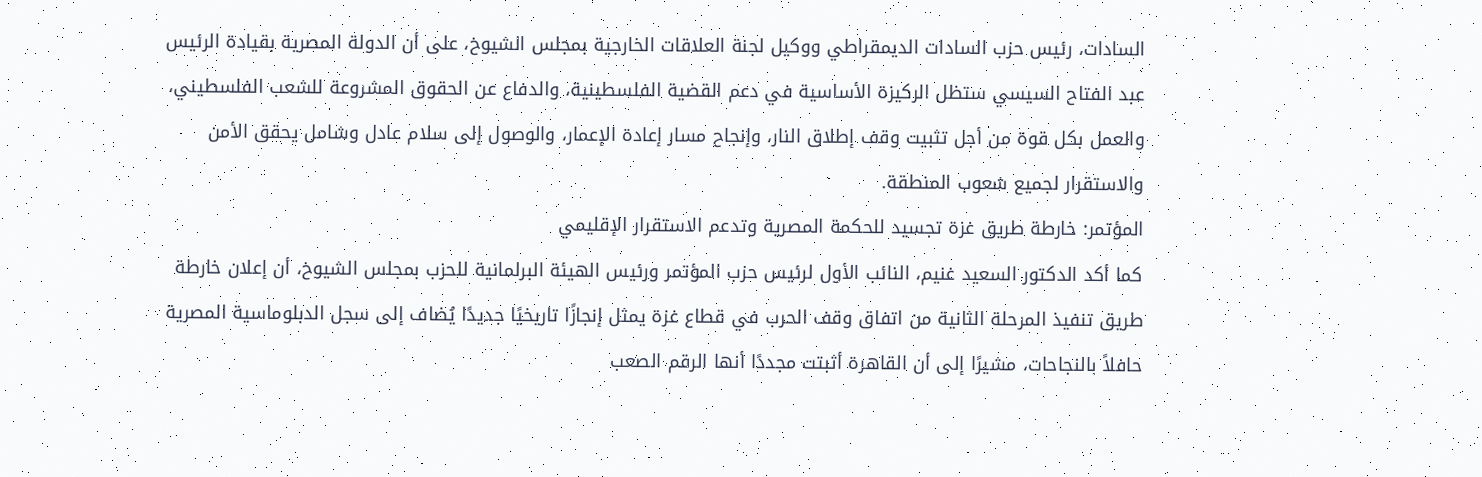السادات، رئيس حزب السادات الديمقراطي ووكيل لجنة العلاقات الخارجية بمجلس الشيوخ، على أن الدولة المصرية بقيادة الرئيس عبد الفتاح السيسي ستظل الركيزة الأساسية في دعم القضية الفلسطينية، والدفاع عن الحقوق المشروعة للشعب الفلسطيني، والعمل بكل قوة من أجل تثبيت وقف إطلاق النار، وإنجاح مسار إعادة الإعمار، والوصول إلى سلام عادل وشامل يحقق الأمن والاستقرار لجميع شعوب المنطقة.
المؤتمر: خارطة طريق غزة تجسيد للحكمة المصرية وتدعم الاستقرار الإقليمي
كما أكد الدكتور السعيد غنيم، النائب الأول لرئيس حزب المؤتمر ورئيس الهيئة البرلمانية للحزب بمجلس الشيوخ، أن إعلان خارطة طريق تنفيذ المرحلة الثانية من اتفاق وقف الحرب في قطاع غزة يمثل إنجازًا تاريخيًا جديدًا يُضاف إلى سجل الدبلوماسية المصرية حافلاً بالنجاحات، مشيرًا إلى أن القاهرة أثبتت مجددًا أنها الرقم الصعب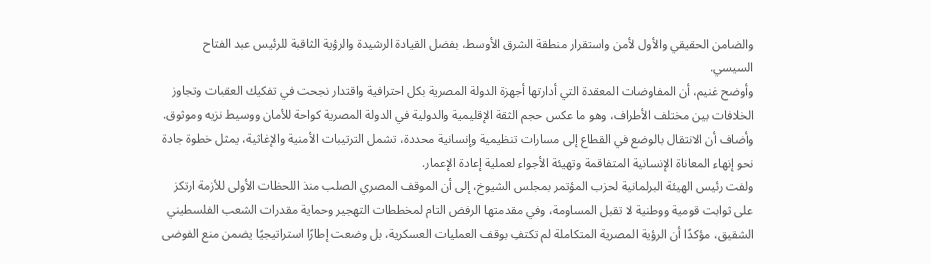والضامن الحقيقي والأول لأمن واستقرار منطقة الشرق الأوسط، بفضل القيادة الرشيدة والرؤية الثاقبة للرئيس عبد الفتاح السيسي.
وأوضح غنيم، أن المفاوضات المعقدة التي أدارتها أجهزة الدولة المصرية بكل احترافية واقتدار نجحت في تفكيك العقبات وتجاوز الخلافات بين مختلف الأطراف، وهو ما عكس حجم الثقة الإقليمية والدولية في الدولة المصرية كواحة للأمان ووسيط نزيه وموثوق. وأضاف أن الانتقال بالوضع في القطاع إلى مسارات تنظيمية وإنسانية محددة، تشمل الترتيبات الأمنية والإغاثية، يمثل خطوة جادة نحو إنهاء المعاناة الإنسانية المتفاقمة وتهيئة الأجواء لعملية إعادة الإعمار.
ولفت رئيس الهيئة البرلمانية لحزب المؤتمر بمجلس الشيوخ، إلى أن الموقف المصري الصلب منذ اللحظات الأولى للأزمة ارتكز على ثوابت قومية ووطنية لا تقبل المساومة، وفي مقدمتها الرفض التام لمخططات التهجير وحماية مقدرات الشعب الفلسطيني الشقيق، مؤكدًا أن الرؤية المصرية المتكاملة لم تكتفِ بوقف العمليات العسكرية، بل وضعت إطارًا استراتيجيًا يضمن منع الفوضى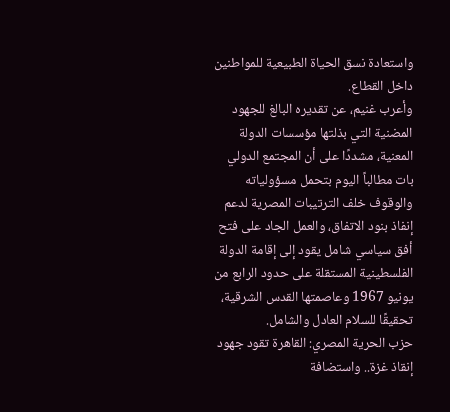واستعادة نسق الحياة الطبيعية للمواطنين داخل القطاع.
وأعرب غنيم، عن تقديره البالغ للجهود المضنية التي بذلتها مؤسسات الدولة المعنية، مشددًا على أن المجتمع الدولي بات مطالباً اليوم بتحمل مسؤولياته والوقوف خلف الترتيبات المصرية لدعم إنفاذ بنود الاتفاق، والعمل الجاد على فتح أفق سياسي شامل يقود إلى إقامة الدولة الفلسطينية المستقلة على حدود الرابع من يونيو 1967 وعاصمتها القدس الشرقية، تحقيقًا للسلام العادل والشامل.
حزب الحرية المصري: القاهرة تقود جهود إنقاذ غزة.. واستضافة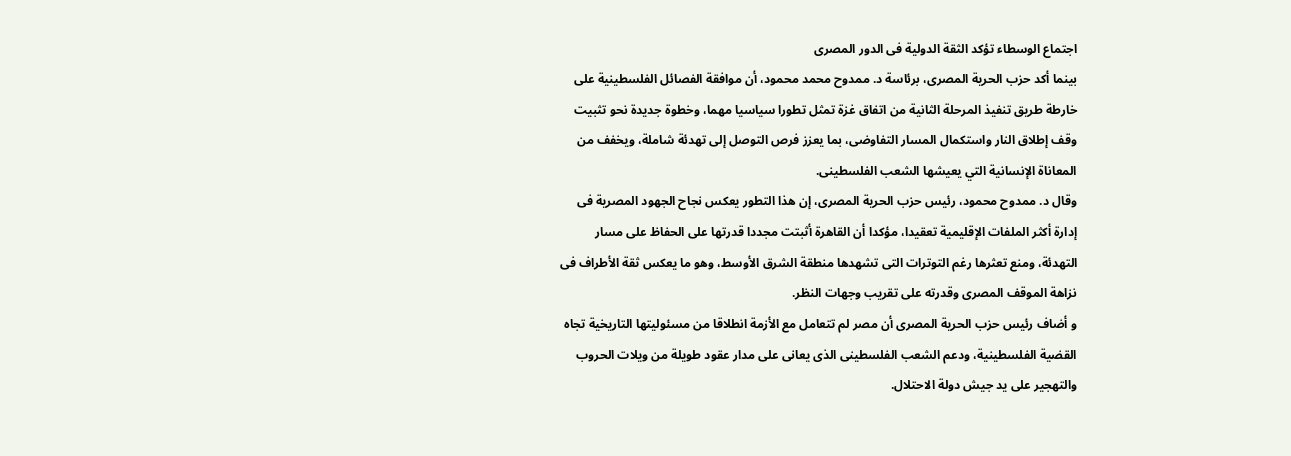اجتماع الوسطاء تؤكد الثقة الدولية فى الدور المصرى
بينما أكد حزب الحرية المصرى، برئاسة د. ممدوح محمد محمود، أن موافقة الفصائل الفلسطينية على خارطة طريق تنفيذ المرحلة الثانية من اتفاق غزة تمثل تطورا سياسيا مهما، وخطوة جديدة نحو تثبيت وقف إطلاق النار واستكمال المسار التفاوضى، بما يعزز فرص التوصل إلى تهدئة شاملة، ويخفف من المعاناة الإنسانية التي يعيشها الشعب الفلسطينى.
وقال د. ممدوح محمود، رئيس حزب الحرية المصرى، إن هذا التطور يعكس نجاح الجهود المصرية فى إدارة أكثر الملفات الإقليمية تعقيدا، مؤكدا أن القاهرة أثبتت مجددا قدرتها على الحفاظ على مسار التهدئة، ومنع تعثرها رغم التوترات التى تشهدها منطقة الشرق الأوسط، وهو ما يعكس ثقة الأطراف فى نزاهة الموقف المصرى وقدرته على تقريب وجهات النظر.
و أضاف رئيس حزب الحرية المصرى أن مصر لم تتعامل مع الأزمة انطلاقا من مسئوليتها التاريخية تجاه القضية الفلسطينية، ودعم الشعب الفلسطينى الذى يعانى على مدار عقود طويلة من ويلات الحروب والتهجير على يد جيش دولة الاحتلال.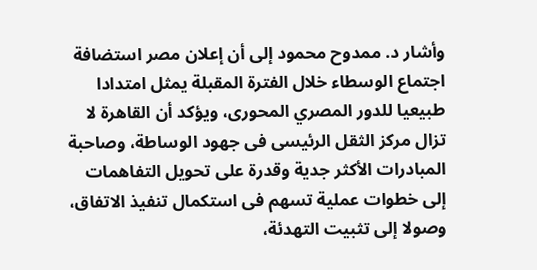وأشار د. ممدوح محمود إلى أن إعلان مصر استضافة اجتماع الوسطاء خلال الفترة المقبلة يمثل امتدادا طبيعيا للدور المصري المحورى، ويؤكد أن القاهرة لا تزال مركز الثقل الرئيسى فى جهود الوساطة، وصاحبة المبادرات الأكثر جدية وقدرة على تحويل التفاهمات إلى خطوات عملية تسهم فى استكمال تنفيذ الاتفاق، وصولا إلى تثبيت التهدئة،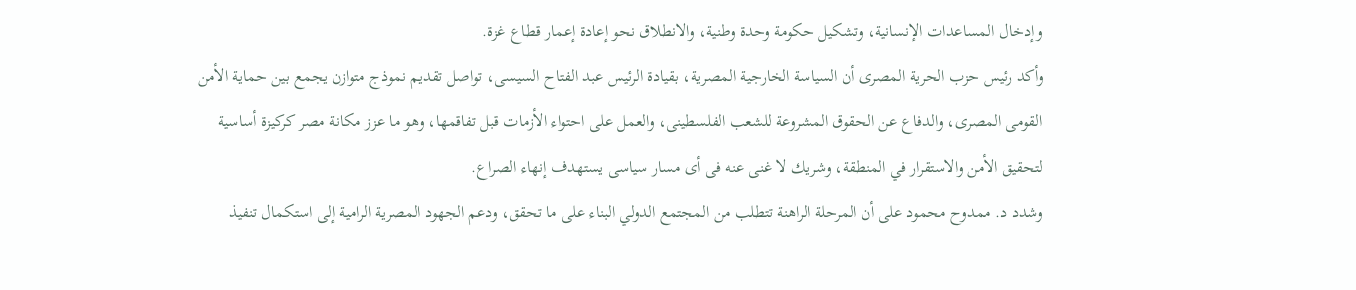وإدخال المساعدات الإنسانية، وتشكيل حكومة وحدة وطنية، والانطلاق نحو إعادة إعمار قطاع غزة.
وأكد رئيس حزب الحرية المصرى أن السياسة الخارجية المصرية، بقيادة الرئيس عبد الفتاح السيسى، تواصل تقديم نموذج متوازن يجمع بين حماية الأمن القومى المصرى، والدفاع عن الحقوق المشروعة للشعب الفلسطينى، والعمل على احتواء الأزمات قبل تفاقمها، وهو ما عزز مكانة مصر كركيزة أساسية لتحقيق الأمن والاستقرار في المنطقة، وشريك لا غنى عنه فى أى مسار سياسى يستهدف إنهاء الصراع.
وشدد د. ممدوح محمود على أن المرحلة الراهنة تتطلب من المجتمع الدولي البناء على ما تحقق، ودعم الجهود المصرية الرامية إلى استكمال تنفيذ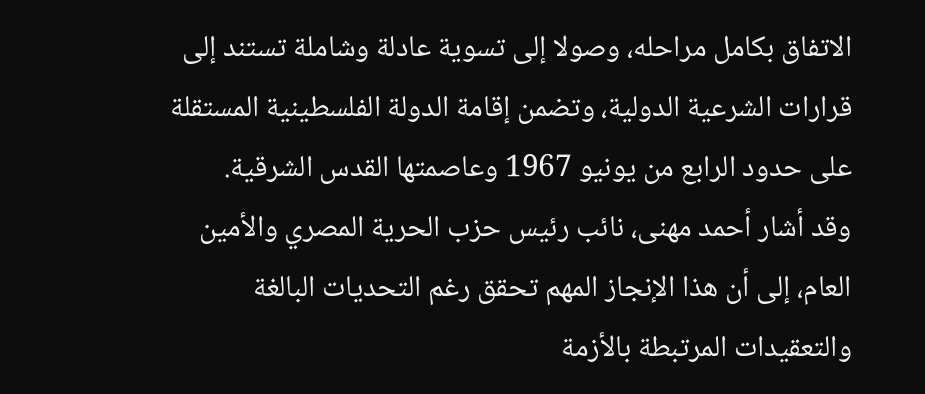الاتفاق بكامل مراحله، وصولا إلى تسوية عادلة وشاملة تستند إلى قرارات الشرعية الدولية، وتضمن إقامة الدولة الفلسطينية المستقلة على حدود الرابع من يونيو 1967 وعاصمتها القدس الشرقية.
وقد أشار أحمد مهنى، نائب رئيس حزب الحرية المصري والأمين العام، إلى أن هذا الإنجاز المهم تحقق رغم التحديات البالغة والتعقيدات المرتبطة بالأزمة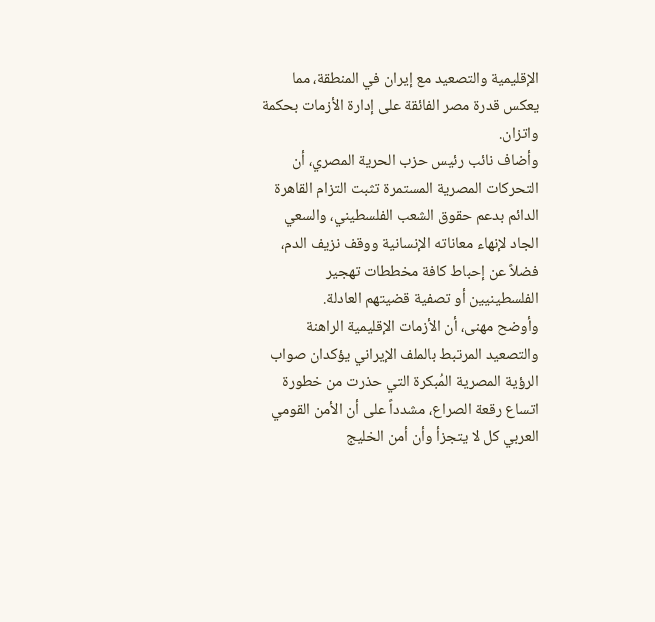الإقليمية والتصعيد مع إيران في المنطقة، مما يعكس قدرة مصر الفائقة على إدارة الأزمات بحكمة واتزان.
وأضاف نائب رئيس حزب الحرية المصري، أن التحركات المصرية المستمرة تثبت التزام القاهرة الدائم بدعم حقوق الشعب الفلسطيني، والسعي الجاد لإنهاء معاناته الإنسانية ووقف نزيف الدم، فضلاً عن إحباط كافة مخططات تهجير الفلسطينيين أو تصفية قضيتهم العادلة.
وأوضح مهنى، أن الأزمات الإقليمية الراهنة والتصعيد المرتبط بالملف الإيراني يؤكدان صواب الرؤية المصرية المُبكرة التي حذرت من خطورة اتساع رقعة الصراع، مشدداً على أن الأمن القومي العربي كل لا يتجزأ وأن أمن الخليج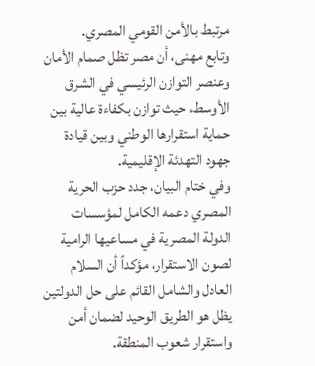مرتبط بالأمن القومي المصري.
وتابع مهنى، أن مصر تظل صمام الأمان وعنصر التوازن الرئيسي في الشرق الأوسط، حيث توازن بكفاءة عالية بين حماية استقرارها الوطني وبين قيادة جهود التهدئة الإقليمية.
وفي ختام البيان، جدد حزب الحرية المصري دعمه الكامل لمؤسسات الدولة المصرية في مساعيها الرامية لصون الاستقرار، مؤكداً أن السلام العادل والشامل القائم على حل الدولتين يظل هو الطريق الوحيد لضمان أمن واستقرار شعوب المنطقة.